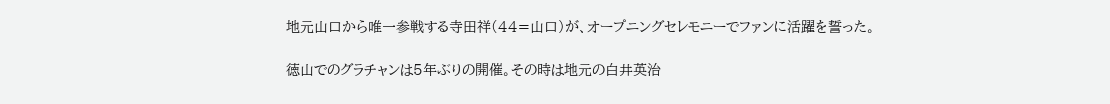地元山口から唯一参戦する寺田祥(44=山口)が、オープニングセレモニーでファンに活躍を誓った。

徳山でのグラチャンは5年ぶりの開催。その時は地元の白井英治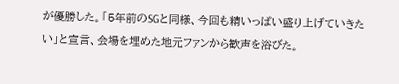が優勝した。「5年前のSGと同様、今回も精いっぱい盛り上げていきたい」と宣言、会場を埋めた地元ファンから歓声を浴びた。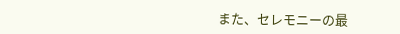また、セレモニーの最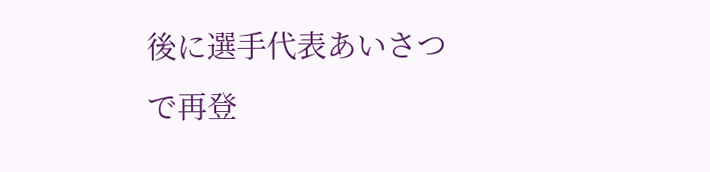後に選手代表あいさつで再登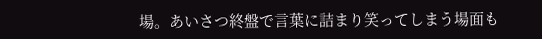場。あいさつ終盤で言葉に詰まり笑ってしまう場面も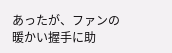あったが、ファンの暖かい握手に助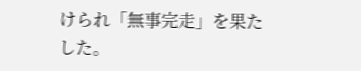けられ「無事完走」を果たした。